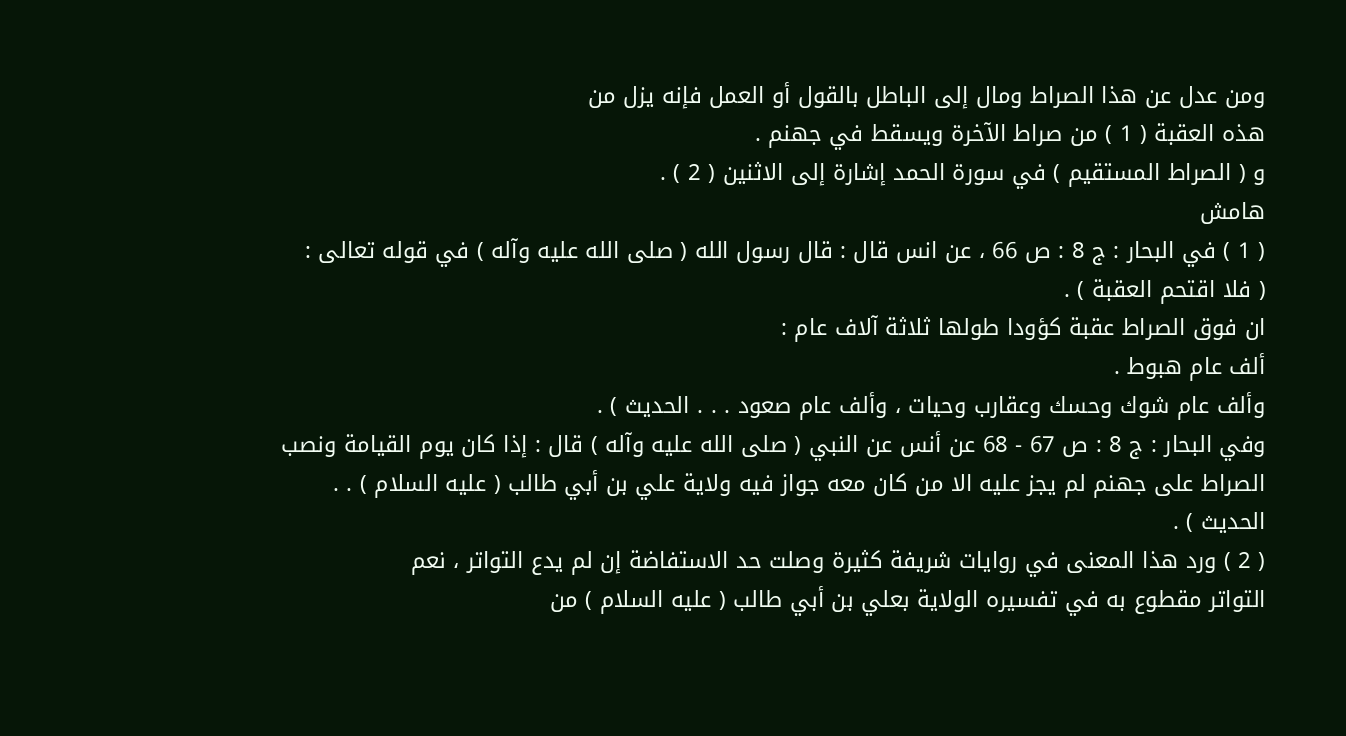ومن عدل عن هذا الصراط ومال إلى الباطل بالقول أو العمل فإنه يزل من
هذه العقبة ( 1 ) من صراط الآخرة ويسقط في جهنم .
و ( الصراط المستقيم ) في سورة الحمد إشارة إلى الاثنين ( 2 ) .
هامش
( 1 ) في البحار : ج 8 : ص 66 ، عن انس قال : قال رسول الله ( صلى الله عليه وآله ) في قوله تعالى :
( فلا اقتحم العقبة ) .
ان فوق الصراط عقبة كؤودا طولها ثلاثة آلاف عام :
ألف عام هبوط .
وألف عام شوك وحسك وعقارب وحيات ، وألف عام صعود . . . الحديث ) .
وفي البحار : ج 8 : ص 67 - 68 عن أنس عن النبي ( صلى الله عليه وآله ) قال : إذا كان يوم القيامة ونصب
الصراط على جهنم لم يجز عليه الا من كان معه جواز فيه ولاية علي بن أبي طالب ( عليه السلام ) . .
الحديث ) .
( 2 ) ورد هذا المعنى في روايات شريفة كثيرة وصلت حد الاستفاضة إن لم يدع التواتر ، نعم
التواتر مقطوع به في تفسيره الولاية بعلي بن أبي طالب ( عليه السلام ) من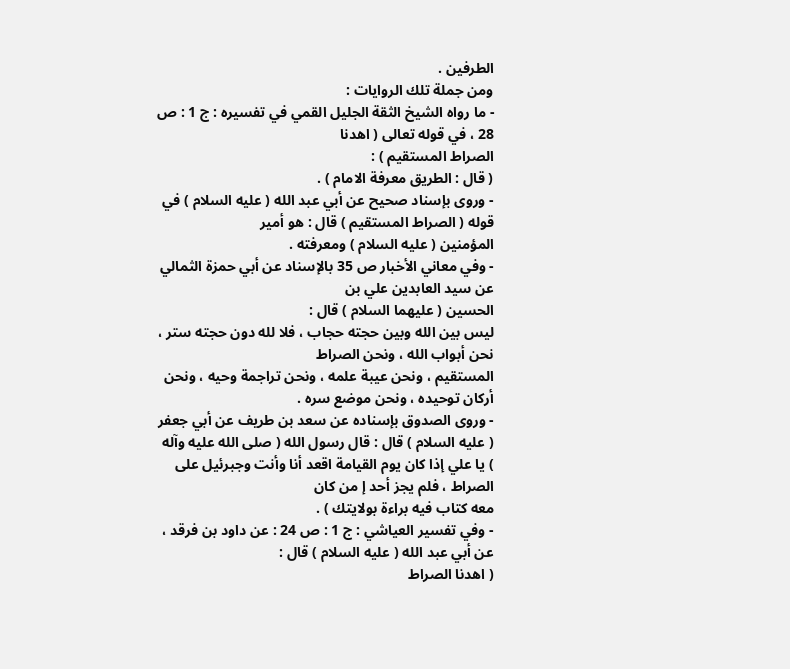الطرفين .
ومن جملة تلك الروايات :
- ما رواه الشيخ الثقة الجليل القمي في تفسيره : ج 1 : ص 28 ، في قوله تعالى ( اهدنا
الصراط المستقيم ) :
( قال : الطريق معرفة الامام ) .
- وروى بإسناد صحيح عن أبي عبد الله ( عليه السلام ) في قوله ( الصراط المستقيم ) قال : هو أمير
المؤمنين ( عليه السلام ) ومعرفته .
- وفي معاني الأخبار ص 35 بالإسناد عن أبي حمزة الثمالي عن سيد العابدين علي بن
الحسين ( عليهما السلام ) قال :
ليس بين الله وبين حجته حجاب ، فلا لله دون حجته ستر ، نحن أبواب الله ، ونحن الصراط
المستقيم ، ونحن عيبة علمه ، ونحن تراجمة وحيه ، ونحن أركان توحيده ، ونحن موضع سره .
- وروى الصدوق بإسناده عن سعد بن طريف عن أبي جعفر ( عليه السلام ) قال : قال رسول الله ( صلى الله عليه وآله ) يا علي إذا كان يوم القيامة اقعد أنا وأنت وجبرئيل على الصراط ، فلم يجز أحد إ من كان
معه كتاب فيه براءة بولايتك ) .
- وفي تفسير العياشي : ج 1 : ص 24 : عن داود بن فرقد ، عن أبي عبد الله ( عليه السلام ) قال :
( اهدنا الصراط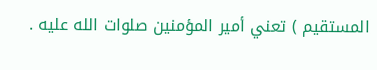المستقيم ) تعني أمير المؤمنين صلوات الله عليه .